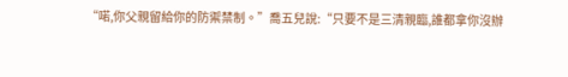“喏,你父親留給你的防禦禁制。”喬五兒說:“只要不是三清親臨,誰都拿你沒辦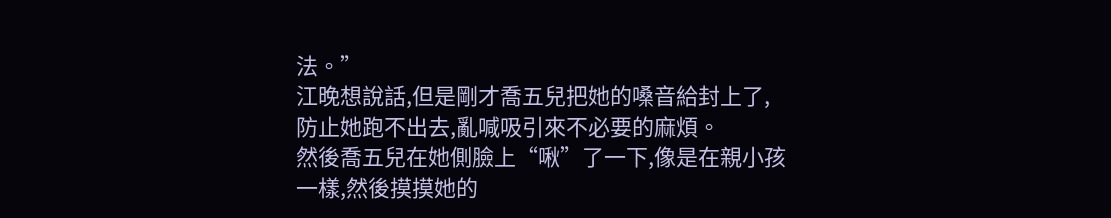法。”
江晚想說話,但是剛才喬五兒把她的嗓音給封上了,防止她跑不出去,亂喊吸引來不必要的麻煩。
然後喬五兒在她側臉上“啾”了一下,像是在親小孩一樣,然後摸摸她的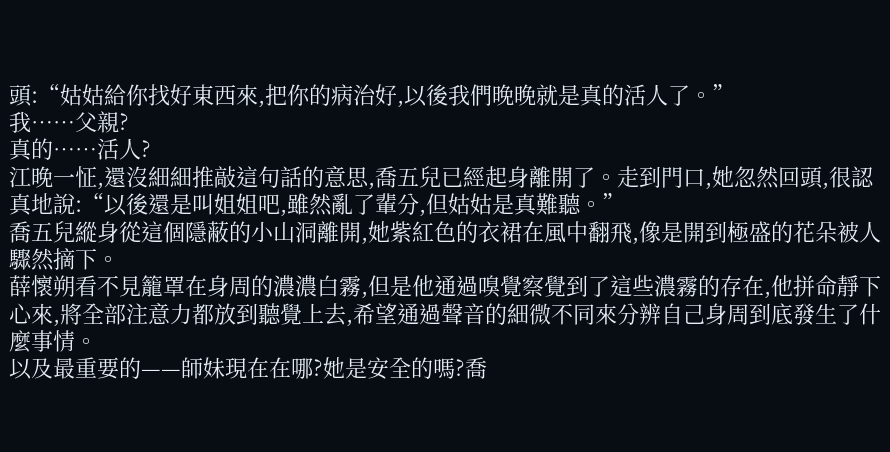頭:“姑姑給你找好東西來,把你的病治好,以後我們晚晚就是真的活人了。”
我……父親?
真的……活人?
江晚一怔,還沒細細推敲這句話的意思,喬五兒已經起身離開了。走到門口,她忽然回頭,很認真地說:“以後還是叫姐姐吧,雖然亂了輩分,但姑姑是真難聽。”
喬五兒縱身從這個隱蔽的小山洞離開,她紫紅色的衣裙在風中翻飛,像是開到極盛的花朵被人驟然摘下。
薛懷朔看不見籠罩在身周的濃濃白霧,但是他通過嗅覺察覺到了這些濃霧的存在,他拼命靜下心來,將全部注意力都放到聽覺上去,希望通過聲音的細微不同來分辨自己身周到底發生了什麼事情。
以及最重要的——師妹現在在哪?她是安全的嗎?喬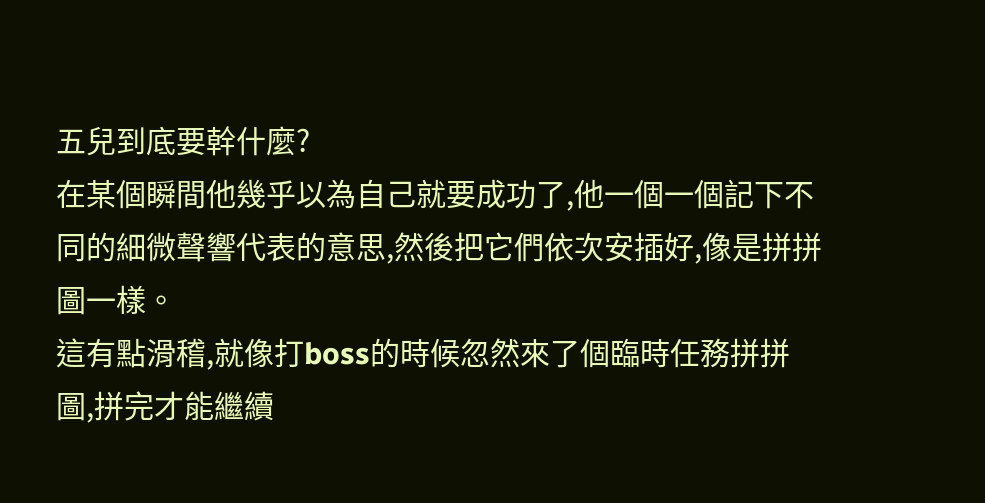五兒到底要幹什麼?
在某個瞬間他幾乎以為自己就要成功了,他一個一個記下不同的細微聲響代表的意思,然後把它們依次安插好,像是拼拼圖一樣。
這有點滑稽,就像打boss的時候忽然來了個臨時任務拼拼圖,拼完才能繼續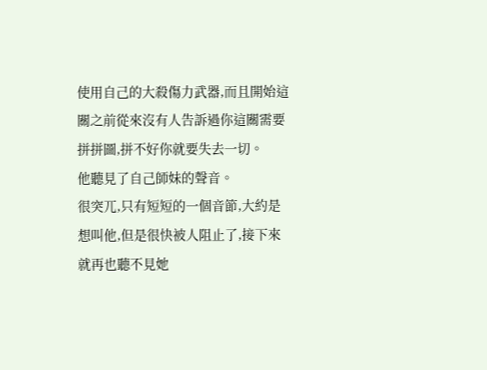使用自己的大殺傷力武器,而且開始這關之前從來沒有人告訴過你這關需要拼拼圖,拼不好你就要失去一切。
他聽見了自己師妹的聲音。
很突兀,只有短短的一個音節,大約是想叫他,但是很快被人阻止了,接下來就再也聽不見她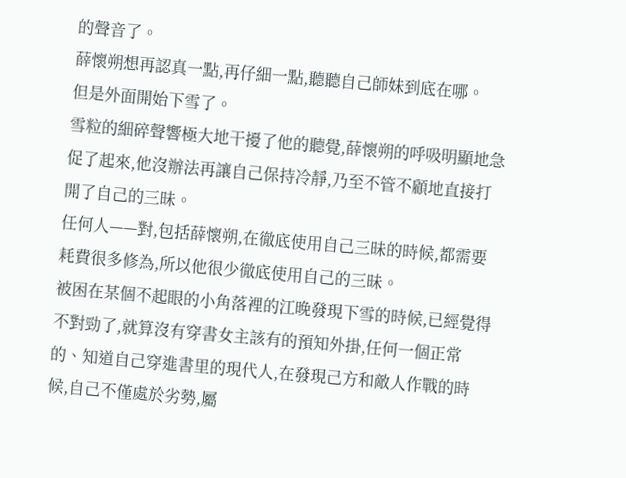的聲音了。
薛懷朔想再認真一點,再仔細一點,聽聽自己師妹到底在哪。
但是外面開始下雪了。
雪粒的細碎聲響極大地干擾了他的聽覺,薛懷朔的呼吸明顯地急促了起來,他沒辦法再讓自己保持冷靜,乃至不管不顧地直接打開了自己的三昧。
任何人——對,包括薛懷朔,在徹底使用自己三昧的時候,都需要耗費很多修為,所以他很少徹底使用自己的三昧。
被困在某個不起眼的小角落裡的江晚發現下雪的時候,已經覺得不對勁了,就算沒有穿書女主該有的預知外掛,任何一個正常的、知道自己穿進書里的現代人,在發現己方和敵人作戰的時候,自己不僅處於劣勢,屬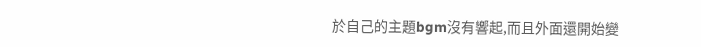於自己的主題bgm沒有響起,而且外面還開始變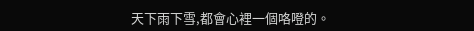天下雨下雪,都會心裡一個咯噔的。